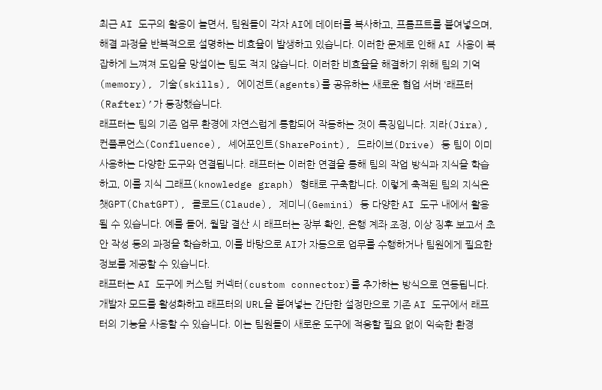최근 AI 도구의 활용이 늘면서, 팀원들이 각자 AI에 데이터를 복사하고, 프롬프트를 붙여넣으며, 해결 과정을 반복적으로 설명하는 비효율이 발생하고 있습니다. 이러한 문제로 인해 AI 사용이 복잡하게 느껴져 도입을 망설이는 팀도 적지 않습니다. 이러한 비효율을 해결하기 위해 팀의 기억(memory), 기술(skills), 에이전트(agents)를 공유하는 새로운 협업 서버 ‘래프터(Rafter)’가 등장했습니다.
래프터는 팀의 기존 업무 환경에 자연스럽게 통합되어 작동하는 것이 특징입니다. 지라(Jira), 컨플루언스(Confluence), 셰어포인트(SharePoint), 드라이브(Drive) 등 팀이 이미 사용하는 다양한 도구와 연결됩니다. 래프터는 이러한 연결을 통해 팀의 작업 방식과 지식을 학습하고, 이를 지식 그래프(knowledge graph) 형태로 구축합니다. 이렇게 축적된 팀의 지식은 챗GPT(ChatGPT), 클로드(Claude), 제미니(Gemini) 등 다양한 AI 도구 내에서 활용될 수 있습니다. 예를 들어, 월말 결산 시 래프터는 장부 확인, 은행 계좌 조정, 이상 징후 보고서 초안 작성 등의 과정을 학습하고, 이를 바탕으로 AI가 자동으로 업무를 수행하거나 팀원에게 필요한 정보를 제공할 수 있습니다.
래프터는 AI 도구에 커스텀 커넥터(custom connector)를 추가하는 방식으로 연동됩니다. 개발자 모드를 활성화하고 래프터의 URL을 붙여넣는 간단한 설정만으로 기존 AI 도구에서 래프터의 기능을 사용할 수 있습니다. 이는 팀원들이 새로운 도구에 적응할 필요 없이 익숙한 환경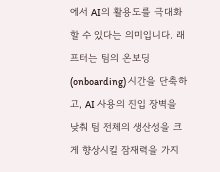에서 AI의 활용도를 극대화할 수 있다는 의미입니다. 래프터는 팀의 온보딩(onboarding) 시간을 단축하고, AI 사용의 진입 장벽을 낮춰 팀 전체의 생산성을 크게 향상시킬 잠재력을 가지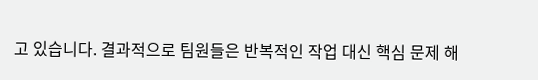고 있습니다. 결과적으로 팀원들은 반복적인 작업 대신 핵심 문제 해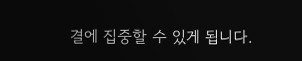결에 집중할 수 있게 됩니다.